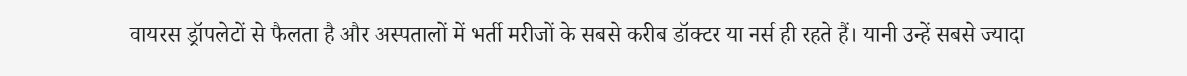वायरस ड्रॉपलेटों से फैलता है और अस्पतालों में भर्ती मरीजों के सबसे करीब डॉक्टर या नर्स ही रहते हैं। यानी उन्हें सबसे ज्यादा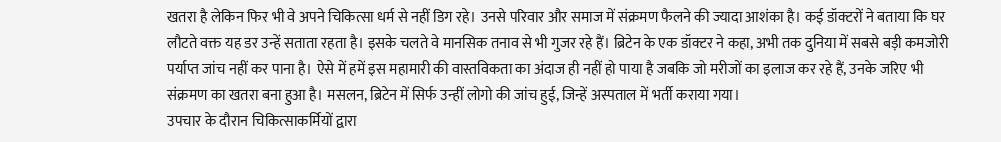खतरा है लेकिन फिर भी वे अपने चिकित्सा धर्म से नहीं डिग रहे। उनसे परिवार और समाज में संक्रमण फैलने की ज्यादा आशंका है। कई डॉक्टरों ने बताया कि घर लौटते वक्त यह डर उन्हें सताता रहता है। इसके चलते वे मानसिक तनाव से भी गुजर रहे हैं। ब्रिटेन के एक डॉक्टर ने कहा, अभी तक दुनिया में सबसे बड़ी कमजोरी पर्याप्त जांच नहीं कर पाना है। ऐसे में हमें इस महामारी की वास्तविकता का अंदाज ही नहीं हो पाया है जबकि जो मरीजों का इलाज कर रहे हैं, उनके जरिए भी संक्रमण का खतरा बना हुआ है। मसलन, ब्रिटेन में सिर्फ उन्हीं लोगो की जांच हुई, जिन्हें अस्पताल में भर्ती कराया गया।
उपचार के दौरान चिकित्साकर्मियों द्वारा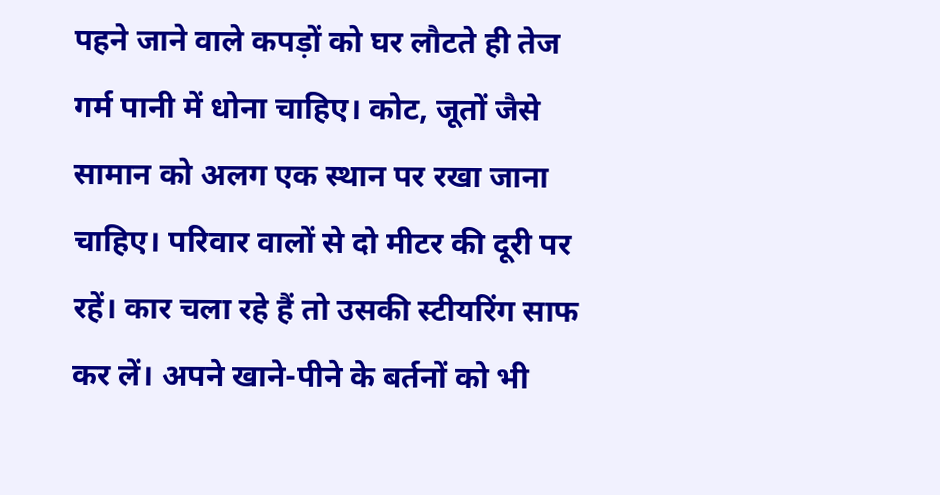पहने जाने वाले कपड़ों को घर लौटते ही तेज गर्म पानी में धोना चाहिए। कोट, जूतों जैसे सामान को अलग एक स्थान पर रखा जाना चाहिए। परिवार वालों से दो मीटर की दूरी पर रहें। कार चला रहे हैं तो उसकी स्टीयरिंग साफ कर लें। अपने खाने-पीने के बर्तनों को भी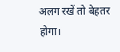अलग रखें तो बेहतर होगा।